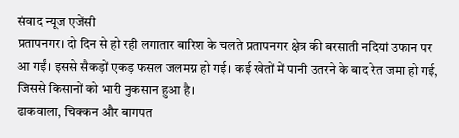संवाद न्यूज एजेंसी
प्रतापनगर। दो दिन से हो रही लगातार बारिश के चलते प्रतापनगर क्षेत्र की बरसाती नदियां उफान पर आ गईं। इससे सैकड़ों एकड़ फसल जलमग्न हो गई। कई खेतों में पानी उतरने के बाद रेत जमा हो गई, जिससे किसानों को भारी नुकसान हुआ है।
ढाकवाला, चिक्कन और बागपत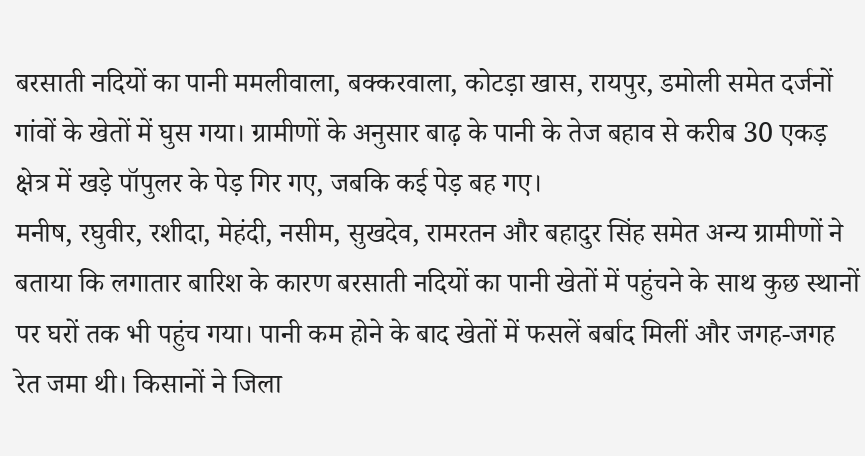बरसाती नदियों का पानी ममलीवाला, बक्करवाला, कोटड़ा खास, रायपुर, डमोली समेत दर्जनों गांवों के खेतों में घुस गया। ग्रामीणों के अनुसार बाढ़ के पानी के तेज बहाव से करीब 30 एकड़ क्षेत्र में खड़े पॉपुलर के पेड़ गिर गए, जबकि कई पेड़ बह गए।
मनीष, रघुवीर, रशीदा, मेहंदी, नसीम, सुखदेव, रामरतन और बहादुर सिंह समेत अन्य ग्रामीणों ने बताया कि लगातार बारिश के कारण बरसाती नदियों का पानी खेतों में पहुंचने के साथ कुछ स्थानों पर घरों तक भी पहुंच गया। पानी कम होने के बाद खेतों में फसलें बर्बाद मिलीं और जगह-जगह रेत जमा थी। किसानों ने जिला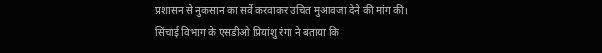प्रशासन से नुकसान का सर्वे करवाकर उचित मुआवजा देने की मांग की।
सिंचाई विभाग के एसडीओ प्रियांशु रंगा ने बताया कि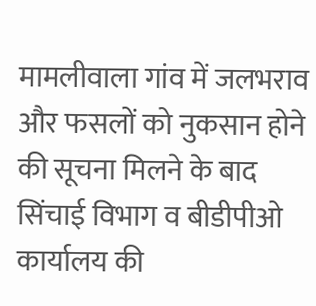मामलीवाला गांव में जलभराव और फसलों को नुकसान होने की सूचना मिलने के बाद सिंचाई विभाग व बीडीपीओ कार्यालय की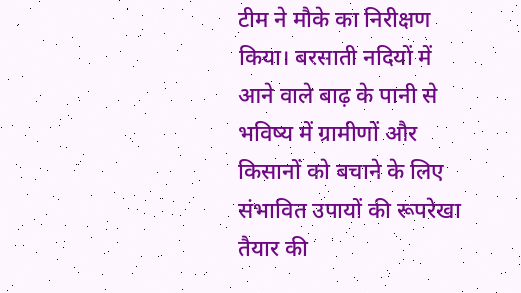टीम ने मौके का निरीक्षण किया। बरसाती नदियों में आने वाले बाढ़ के पानी से भविष्य में ग्रामीणों और किसानों को बचाने के लिए संभावित उपायों की रूपरेखा तैयार की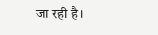जा रही है।